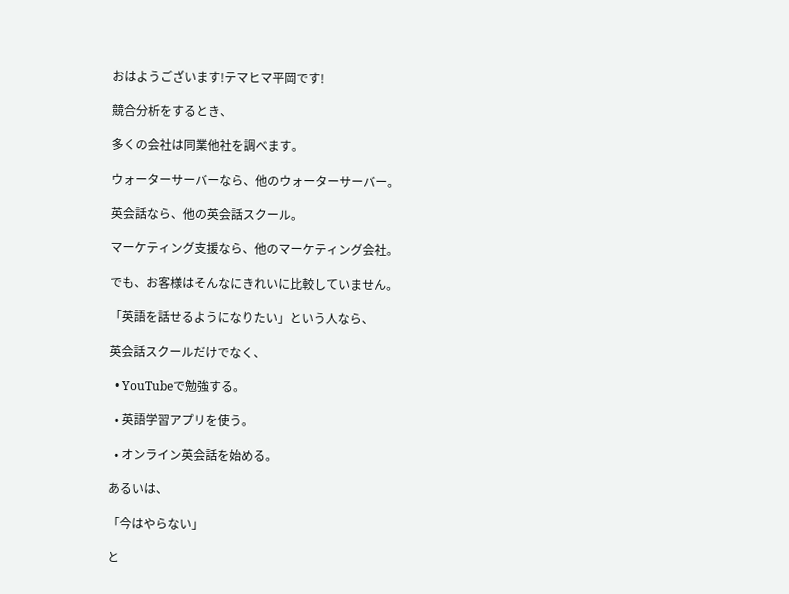おはようございます!テマヒマ平岡です!

競合分析をするとき、

多くの会社は同業他社を調べます。

ウォーターサーバーなら、他のウォーターサーバー。

英会話なら、他の英会話スクール。

マーケティング支援なら、他のマーケティング会社。

でも、お客様はそんなにきれいに比較していません。

「英語を話せるようになりたい」という人なら、

英会話スクールだけでなく、

  • YouTubeで勉強する。

  • 英語学習アプリを使う。

  • オンライン英会話を始める。

あるいは、

「今はやらない」

と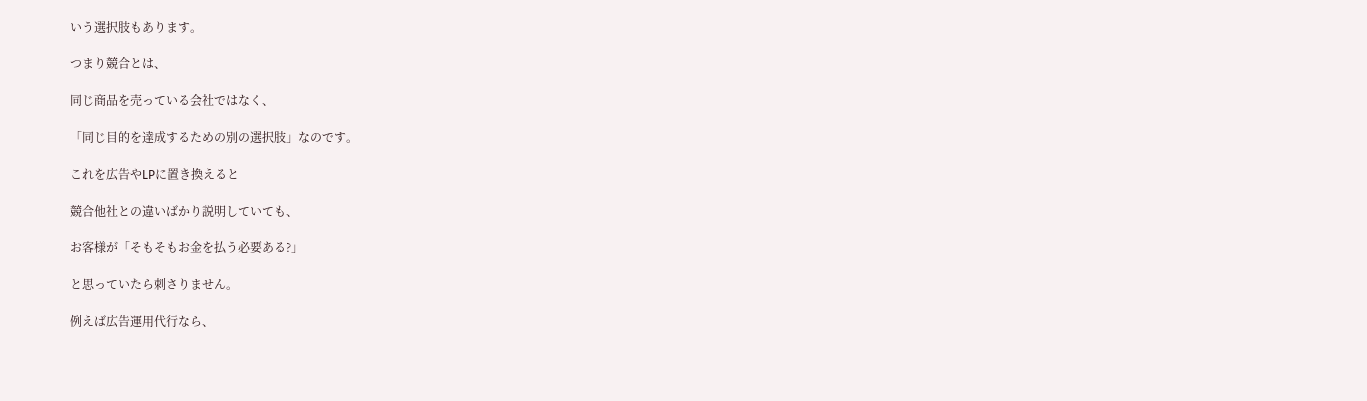いう選択肢もあります。

つまり競合とは、

同じ商品を売っている会社ではなく、

「同じ目的を達成するための別の選択肢」なのです。

これを広告やLPに置き換えると

競合他社との違いばかり説明していても、

お客様が「そもそもお金を払う必要ある?」

と思っていたら刺さりません。

例えば広告運用代行なら、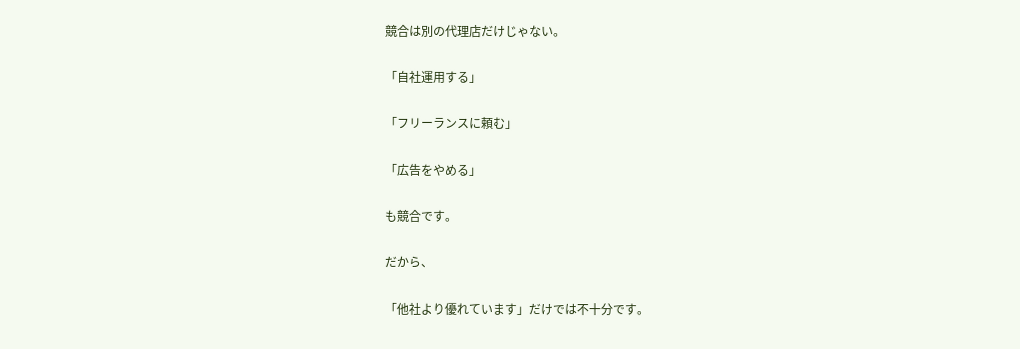競合は別の代理店だけじゃない。

「自社運用する」

「フリーランスに頼む」

「広告をやめる」

も競合です。

だから、

「他社より優れています」だけでは不十分です。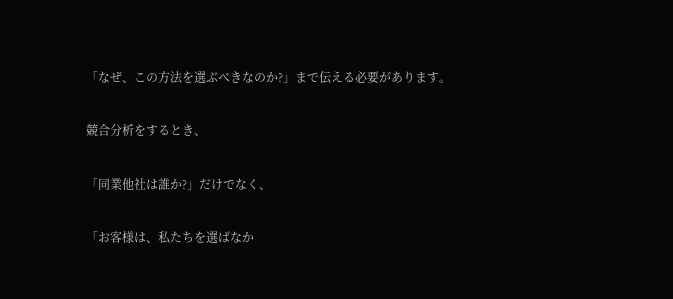「なぜ、この方法を選ぶべきなのか?」まで伝える必要があります。

競合分析をするとき、

「同業他社は誰か?」だけでなく、

「お客様は、私たちを選ばなか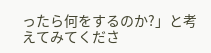ったら何をするのか?」と考えてみてくださ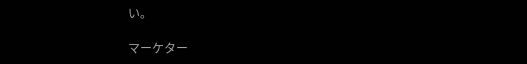い。

マーケター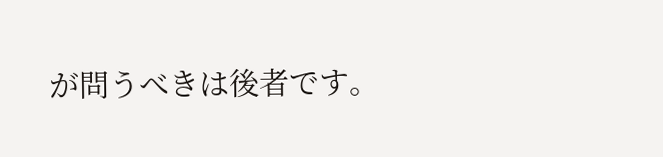が問うべきは後者です。